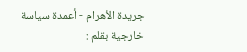جريدة الأهرام - أعمدة سياسة خارجية بقلم :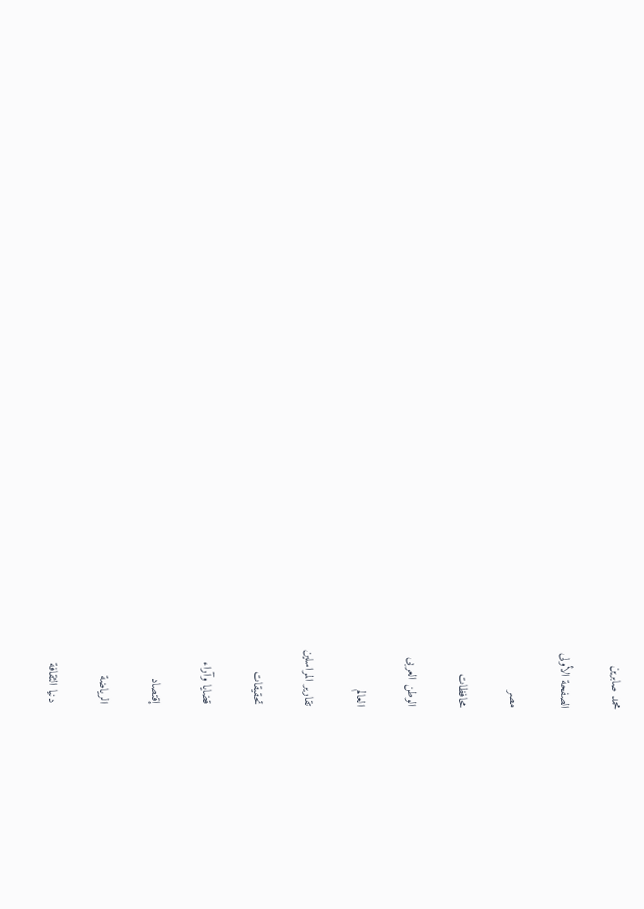محمد صابرين

الصفحة الأولى

مصر

محافظات

الوطن العربى

العالم

تقارير المراسلين

تحقيقات

قضايا وآراء

إقتصاد

الرياضة

دنيا الثقافة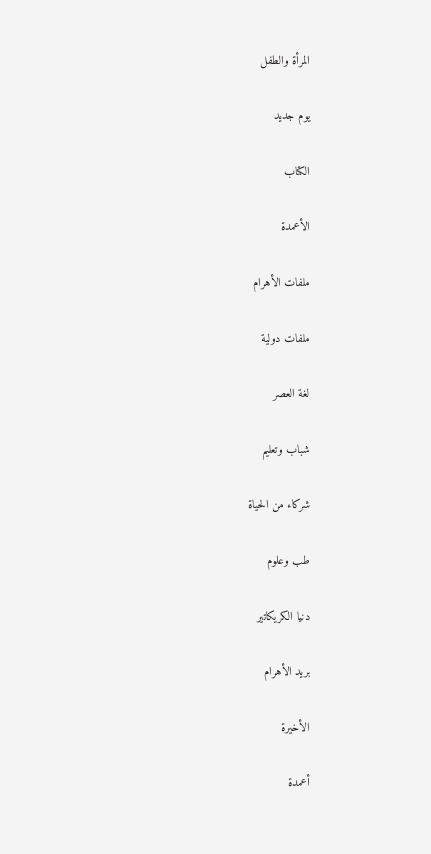المرأة والطفل

يوم جديد

الكتاب

الأعمدة

ملفات الأهرام

ملفات دولية

لغة العصر

شباب وتعليم

شركاء من الحياة

طب وعلوم

دنيا الكريكاتير

بريد الأهرام

الأخيرة

أعمدة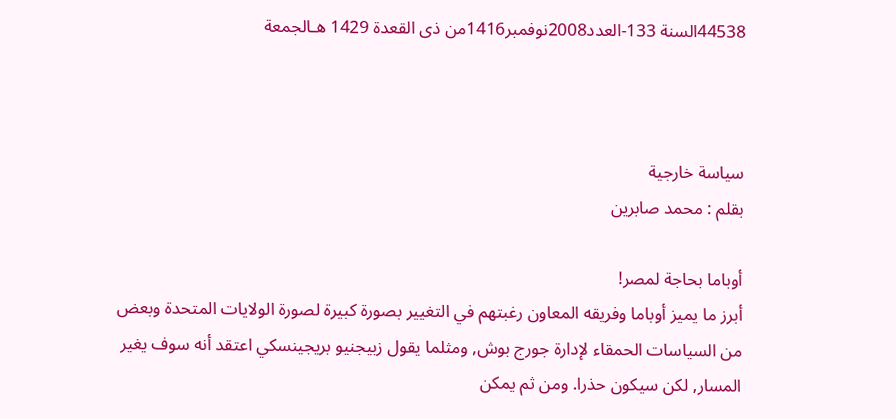44538السنة 133-العدد2008نوفمبر1416من ذى القعدة 1429 هـالجمعة



سياسة خارجية
بقلم : محمد صابرين

أوباما بحاجة لمصر!
أبرز ما يميز أوباما وفريقه المعاون رغبتهم في التغيير بصورة كبيرة لصورة الولايات المتحدة وبعض من السياسات الحمقاء لإدارة جورج بوش, ومثلما يقول زبيجنيو بريجينسكي اعتقد أنه سوف يغير المسار, لكن سيكون حذرا. ومن ثم يمكن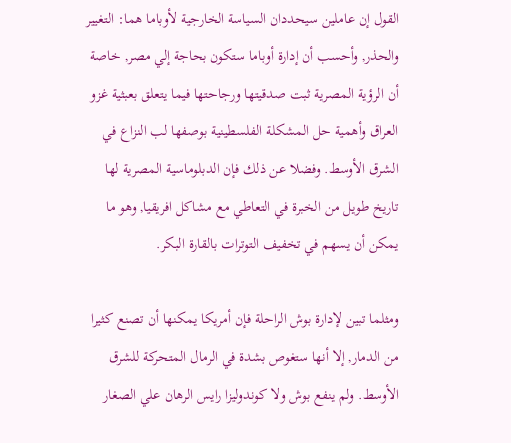القول إن عاملين سيحددان السياسة الخارجية لأوباما هما: التغيير والحذر, وأحسب أن إدارة أوباما ستكون بحاجة إلي مصر, خاصة أن الرؤية المصرية ثبت صدقيتها ورجاحتها فيما يتعلق بعبثية غزو العراق وأهمية حل المشكلة الفلسطينية بوصفها لب النزاع في الشرق الأوسط. وفضلا عن ذلك فإن الدبلوماسية المصرية لها تاريخ طويل من الخبرة في التعاطي مع مشاكل افريقيا, وهو ما يمكن أن يسهم في تخفيف التوترات بالقارة البكر.

ومثلما تبين لإدارة بوش الراحلة فإن أمريكا يمكنها أن تصنع كثيرا من الدمار, إلا أنها ستغوص بشدة في الرمال المتحركة للشرق الأوسط. ولم ينفع بوش ولا كوندوليزا رايس الرهان علي الصغار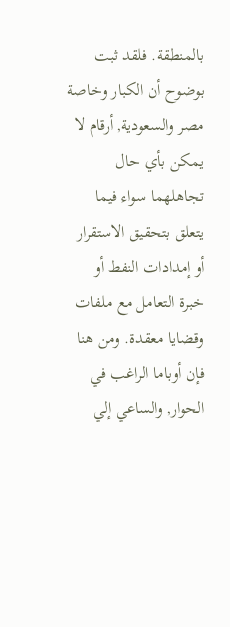بالمنطقة. فلقد ثبت بوضوح أن الكبار وخاصة مصر والسعودية, أرقام لا يمكن بأي حال تجاهلهما سواء فيما يتعلق بتحقيق الاستقرار أو إمدادات النفط أو خبرة التعامل مع ملفات وقضايا معقدة. ومن هنا فإن أوباما الراغب في الحوار, والساعي إلي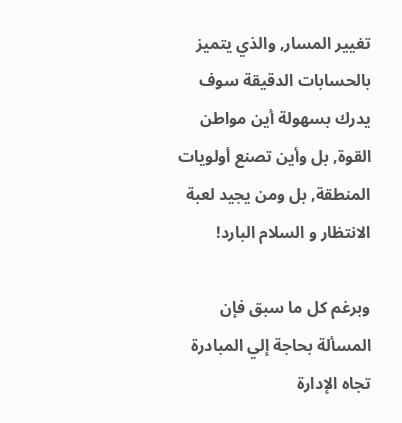تغيير المسار, والذي يتميز بالحسابات الدقيقة سوف يدرك بسهولة أين مواطن القوة, بل وأين تصنع أولويات المنطقة, بل ومن يجيد لعبة الانتظار و السلام البارد!

وبرغم كل ما سبق فإن المسألة بحاجة إلي المبادرة تجاه الإدارة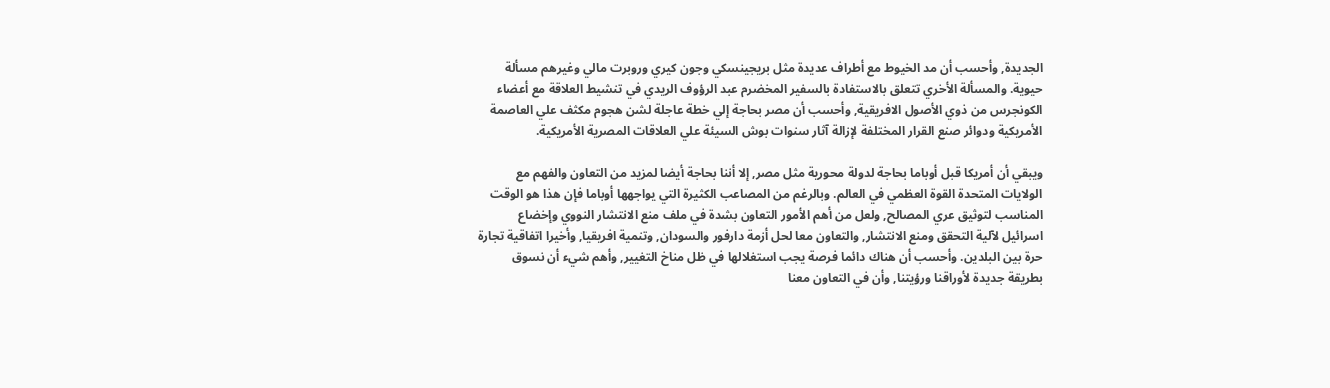الجديدة, وأحسب أن مد الخيوط مع أطراف عديدة مثل بريجينسكي وجون كيري وروبرت مالي وغيرهم مسألة حيوية. والمسألة الأخري تتعلق بالاستفادة بالسفير المخضرم عبد الرؤوف الريدي في تنشيط العلاقة مع أعضاء الكونجرس من ذوي الأصول الافريقية, وأحسب أن مصر بحاجة إلي خطة عاجلة لشن هجوم مكثف علي العاصمة الأمريكية ودوائر صنع القرار المختلفة لإزالة آثار سنوات بوش السيئة علي العلاقات المصرية الأمريكية.

ويبقي أن أمريكا قبل أوباما بحاجة لدولة محورية مثل مصر, إلا أننا بحاجة أيضا لمزيد من التعاون والفهم مع الولايات المتحدة القوة العظمي في العالم. وبالرغم من المصاعب الكثيرة التي يواجهها أوباما فإن هذا هو الوقت المناسب لتوثيق عري المصالح, ولعل من أهم الأمور التعاون بشدة في ملف منع الانتشار النووي وإخضاع اسرائيل لآلية التحقق ومنع الانتشار, والتعاون معا لحل أزمة دارفور والسودان, وتنمية افريقيا, وأخيرا اتفاقية تجارة حرة بين البلدين. وأحسب أن هناك دائما فرصة يجب استغلالها في ظل مناخ التغيير, وأهم شيء أن نسوق بطريقة جديدة لأوراقنا ورؤيتنا, وأن في التعاون معنا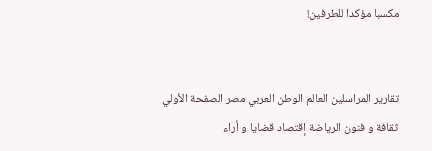مكسبا مؤكدا للطرفين!


تقارير المراسلين العالم الوطن العربي مصر الصفحة الأولي
ثقافة و فنون الرياضة إقتصاد قضايا و أراء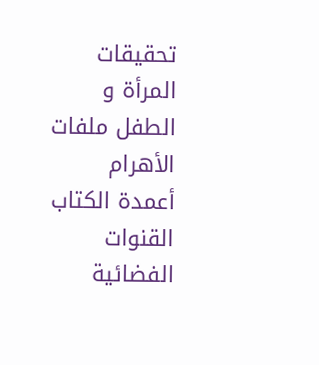تحقيقات
المرأة و الطفل ملفات الأهرام أعمدة الكتاب القنوات الفضائية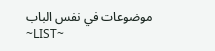موضوعات في نفس الباب
~LIST~